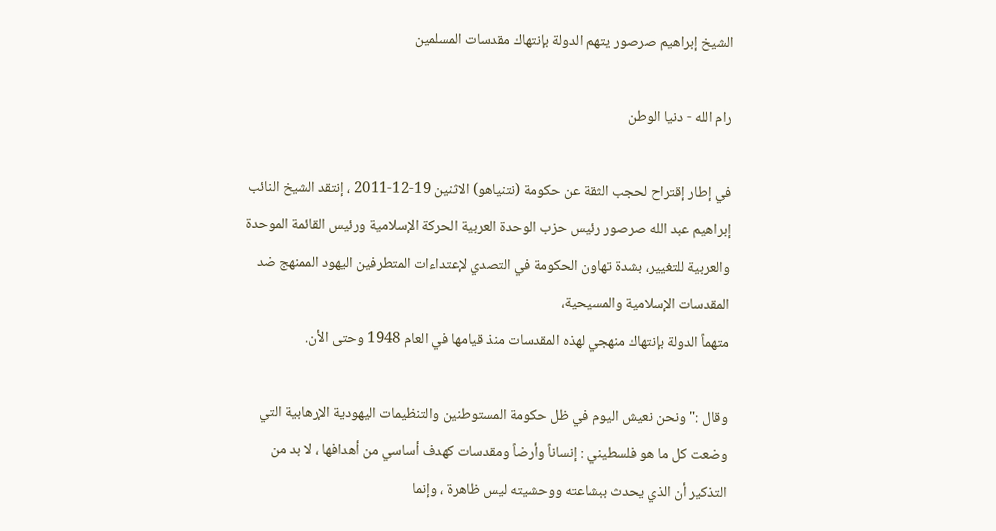الشيخ إبراهيم صرصور يتهم الدولة بإنتهاك مقدسات المسلمين

رام الله - دنيا الوطن

في إطار إقتراح لحجب الثقة عن حكومة (نتنياهو) الاثنين 19-12-2011 ، إنتقد الشيخ النائب إبراهيم عبد الله صرصور رئيس حزب الوحدة العربية الحركة الإسلامية ورئيس القائمة الموحدة والعربية للتغيير، بشدة تهاون الحكومة في التصدي لإعتداءات المتطرفين اليهود الممنهج ضد المقدسات الإسلامية والمسيحية،
متهماً الدولة بإنتهاك منهجي لهذه المقدسات منذ قيامها في العام 1948 وحتى الأن.

وقال :" ونحن نعيش اليوم في ظل حكومة المستوطنين والتنظيمات اليهودية الإرهابية التي وضعت كل ما هو فلسطيني : إنساناً وأرضاً ومقدسات كهدف أساسي من أهدافها ، لا بد من التذكير أن الذي يحدث ببشاعته ووحشيته ليس ظاهرة ، وإنما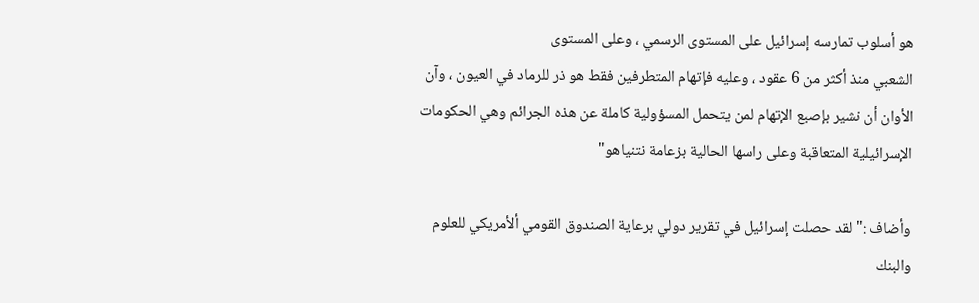هو أسلوب تمارسه إسرائيل على المستوى الرسمي ، وعلى المستوى
الشعبي منذ أكثر من 6 عقود ، وعليه فإتهام المتطرفين فقط هو ذر للرماد في العيون ، وآن الأوان أن نشير بإصبع الإتهام لمن يتحمل المسؤولية كاملة عن هذه الجرائم وهي الحكومات الإسرائيلية المتعاقبة وعلى راسها الحالية بزعامة نتنياهو"

وأضاف :" لقد حصلت إسرائيل في تقرير دولي برعاية الصندوق القومي ألأمريكي للعلوم والبنك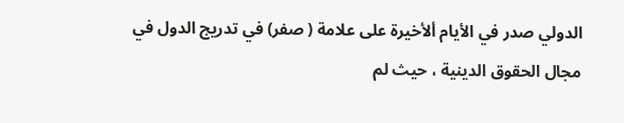الدولي صدر في الأيام ألأخيرة على علامة ( صفر) في تدريج الدول في مجال الحقوق الدينية ، حيث لم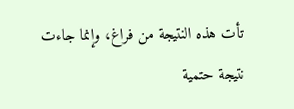تأت هذه النتيجة من فراغ، وإنما جاءت نتيجة حتمية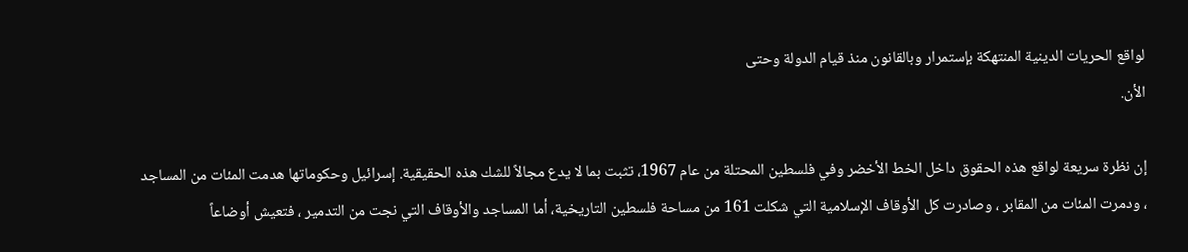لواقع الحريات الدينية المنتهكة بإستمرار وبالقانون منذ قيام الدولة وحتى
الأن.

إن نظرة سريعة لواقع هذه الحقوق داخل الخط الأخضر وفي فلسطين المحتلة من عام 1967، تثبت بما لا يدع مجالاً للشك هذه الحقيقية. إسرائيل وحكوماتها هدمت المئات من المساجد ، ودمرت المئات من المقابر ، وصادرت كل الأوقاف الإسلامية التي شكلت 161 من مساحة فلسطين التاريخية، أما المساجد والأوقاف التي نجت من التدمير ، فتعيش أوضاعاً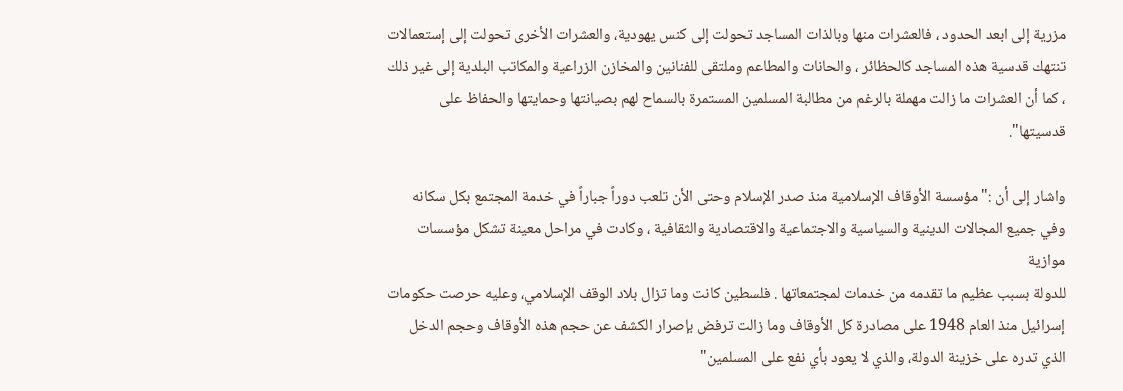مزرية إلى ابعد الحدود ، فالعشرات منها وبالذات المساجد تحولت إلى كنس يهودية، والعشرات الأخرى تحولت إلى إستعمالات تنتهك قدسية هذه المساجد كالحظائر ، والحانات والمطاعم وملتقى للفنانين والمخازن الزراعية والمكاتب البلدية إلى غير ذلك ، كما أن العشرات ما زالت مهملة بالرغم من مطالبة المسلمين المستمرة بالسماح لهم بصيانتها وحمايتها والحفاظ على قدسيتها".

واشار إلى أن :" مؤسسة الأوقاف الإسلامية منذ صدر الإسلام وحتى الأن تلعب دوراً جباراً في خدمة المجتمع بكل سكانه وفي جميع المجالات الدينية والسياسية والاجتماعية والاقتصادية والثقافية ، وكادت في مراحل معينة تشكل مؤسسات موازية
للدولة بسبب عظيم ما تقدمه من خدمات لمجتمعاتها . فلسطين كانت وما تزال بلاد الوقف الإسلامي، وعليه حرصت حكومات إسرائيل منذ العام 1948 على مصادرة كل الأوقاف وما زالت ترفض بإصرار الكشف عن حجم هذه الأوقاف وحجم الدخل الذي تدره على خزينة الدولة، والذي لا يعود بأي نفع على المسلمين"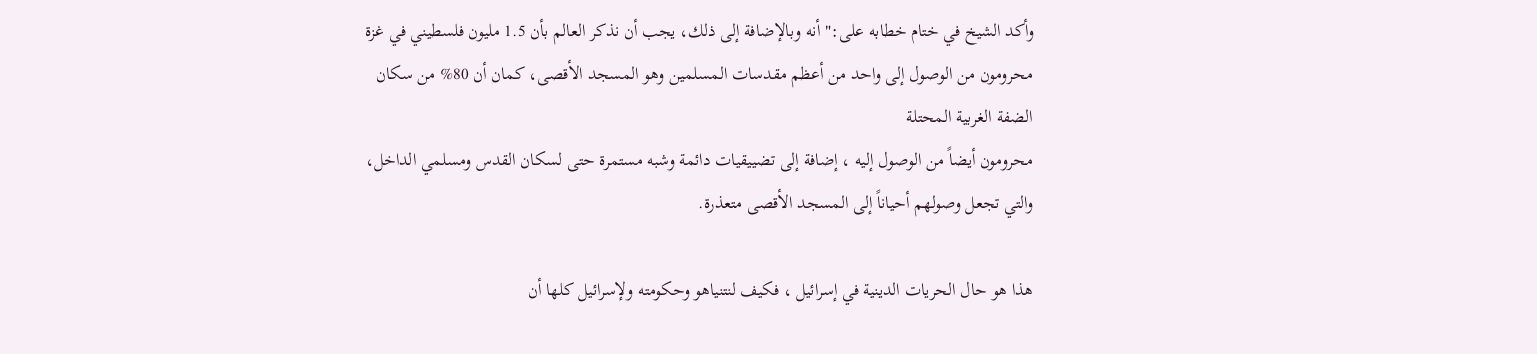وأكد الشيخ في ختام خطابه على:" أنه وبالإضافة إلى ذلك، يجب أن نذكر العالم بأن 1.5 مليون فلسطيني في غزة محرومون من الوصول إلى واحد من أعظم مقدسات المسلمين وهو المسجد الأقصى، كمان أن 80% من سكان الضفة الغربية المحتلة
محرومون أيضاً من الوصول إليه ، إضافة إلى تضييقيات دائمة وشبه مستمرة حتى لسكان القدس ومسلمي الداخل، والتي تجعل وصولهم أحياناً إلى المسجد الأقصى متعذرة.

هذا هو حال الحريات الدينية في إسرائيل ، فكيف لنتنياهو وحكومته ولإسرائيل كلها أن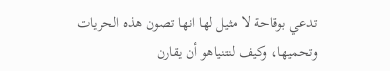تدعي بوقاحة لا مثيل لها انها تصون هذه الحريات وتحميها، وكيف لنتنياهو أن يقارن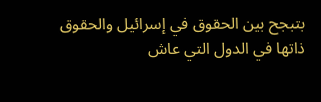بتبجح بين الحقوق في إسرائيل والحقوق ذاتها في الدول التي عاش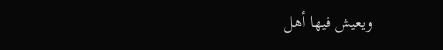ويعيش فيها أهل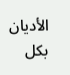الأديان بكل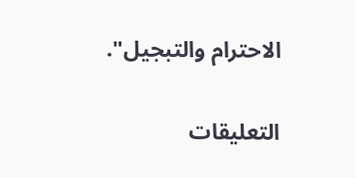الاحترام والتبجيل".

التعليقات